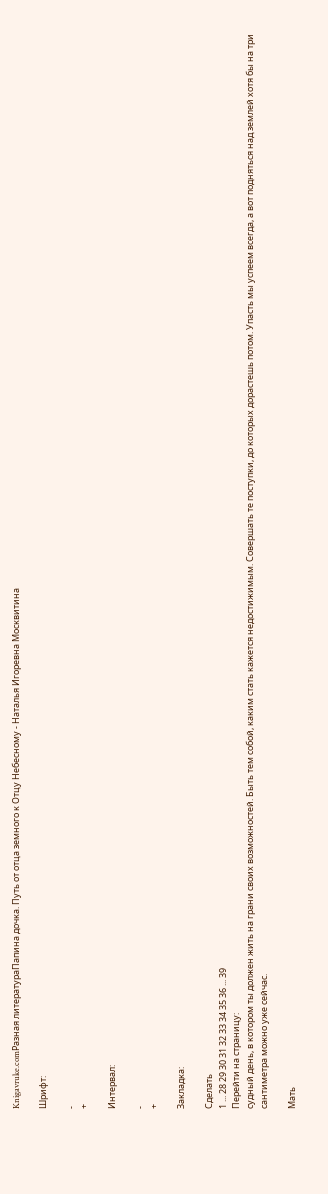Knigavruke.comРазная литератураПапина дочка. Путь от отца земного к Отцу Небесному - Наталья Игоревна Москвитина

Шрифт:

-
+

Интервал:

-
+

Закладка:

Сделать
1 ... 28 29 30 31 32 33 34 35 36 ... 39
Перейти на страницу:
судный день, в котором ты должен жить на грани своих возможностей. Быть тем собой, каким стать кажется недостижимым. Совершать те поступки, до которых дорастешь потом. Упасть мы успеем всегда, а вот подняться над землей хотя бы на три сантиметра можно уже сейчас.

Мать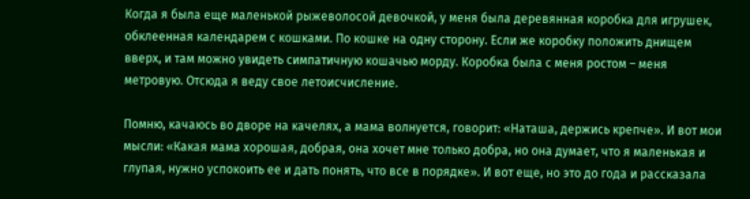Когда я была еще маленькой рыжеволосой девочкой, у меня была деревянная коробка для игрушек, обклеенная календарем с кошками. По кошке на одну сторону. Если же коробку положить днищем вверх, и там можно увидеть симпатичную кошачью морду. Коробка была с меня ростом – меня метровую. Отсюда я веду свое летоисчисление.

Помню, качаюсь во дворе на качелях, а мама волнуется, говорит: «Наташа, держись крепче». И вот мои мысли: «Какая мама хорошая, добрая, она хочет мне только добра, но она думает, что я маленькая и глупая, нужно успокоить ее и дать понять, что все в порядке». И вот еще, но это до года и рассказала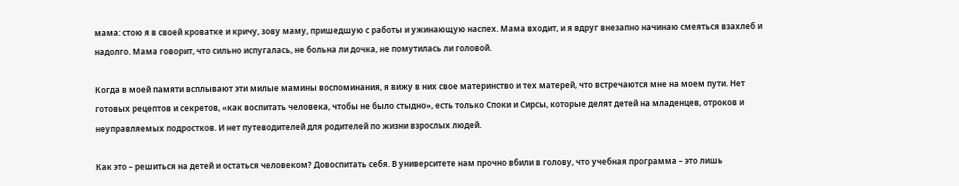мама: стою я в своей кроватке и кричу, зову маму, пришедшую с работы и ужинающую наспех. Мама входит, и я вдруг внезапно начинаю смеяться взахлеб и надолго. Мама говорит, что сильно испугалась, не больна ли дочка, не помутилась ли головой.

Когда в моей памяти всплывают эти милые мамины воспоминания, я вижу в них свое материнство и тех матерей, что встречаются мне на моем пути. Нет готовых рецептов и секретов, «как воспитать человека, чтобы не было стыдно», есть только Споки и Сирсы, которые делят детей на младенцев, отроков и неуправляемых подростков. И нет путеводителей для родителей по жизни взрослых людей.

Как это – решиться на детей и остаться человеком? Довоспитать себя. В университете нам прочно вбили в голову, что учебная программа – это лишь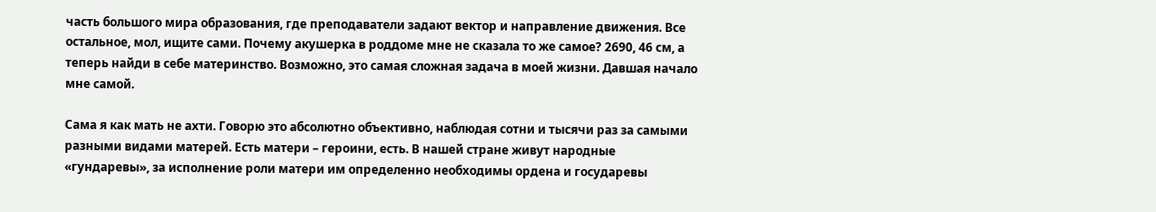часть большого мира образования, где преподаватели задают вектор и направление движения. Все остальное, мол, ищите сами. Почему акушерка в роддоме мне не сказала то же самое? 2690, 46 см, а теперь найди в себе материнство. Возможно, это самая сложная задача в моей жизни. Давшая начало мне самой.

Сама я как мать не ахти. Говорю это абсолютно объективно, наблюдая сотни и тысячи раз за самыми разными видами матерей. Есть матери – героини, есть. В нашей стране живут народные «гундаревы», за исполнение роли матери им определенно необходимы ордена и государевы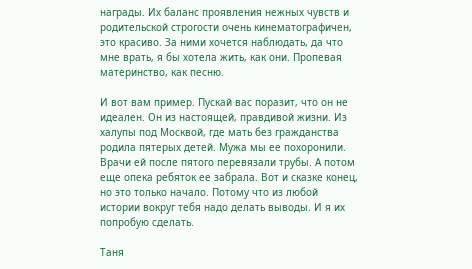награды. Их баланс проявления нежных чувств и родительской строгости очень кинематографичен, это красиво. За ними хочется наблюдать, да что мне врать, я бы хотела жить, как они. Пропевая материнство, как песню.

И вот вам пример. Пускай вас поразит, что он не идеален. Он из настоящей, правдивой жизни. Из халупы под Москвой, где мать без гражданства родила пятерых детей. Мужа мы ее похоронили. Врачи ей после пятого перевязали трубы. А потом еще опека ребяток ее забрала. Вот и сказке конец, но это только начало. Потому что из любой истории вокруг тебя надо делать выводы. И я их попробую сделать.

Таня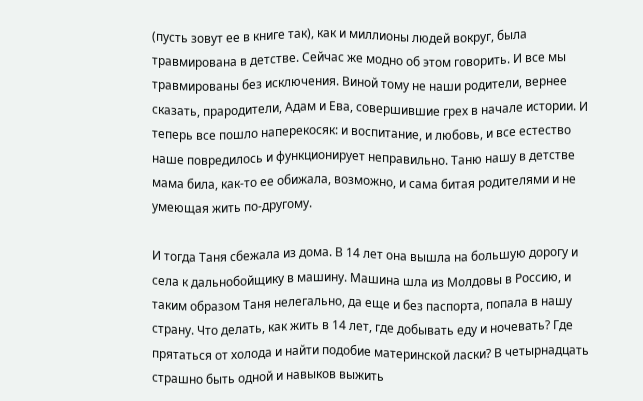(пусть зовут ее в книге так), как и миллионы людей вокруг, была травмирована в детстве. Сейчас же модно об этом говорить. И все мы травмированы без исключения. Виной тому не наши родители, вернее сказать, прародители, Адам и Ева, совершившие грех в начале истории. И теперь все пошло наперекосяк: и воспитание, и любовь, и все естество наше повредилось и функционирует неправильно. Таню нашу в детстве мама била, как-то ее обижала, возможно, и сама битая родителями и не умеющая жить по-другому.

И тогда Таня сбежала из дома. В 14 лет она вышла на большую дорогу и села к дальнобойщику в машину. Машина шла из Молдовы в Россию, и таким образом Таня нелегально, да еще и без паспорта, попала в нашу страну. Что делать, как жить в 14 лет, где добывать еду и ночевать? Где прятаться от холода и найти подобие материнской ласки? В четырнадцать страшно быть одной и навыков выжить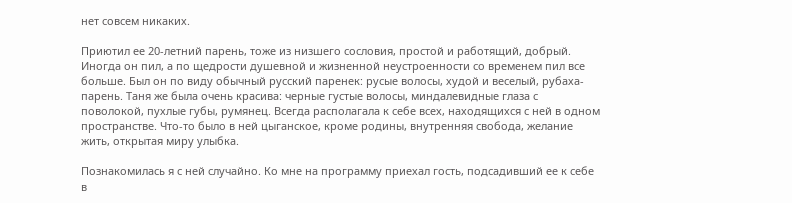нет совсем никаких.

Приютил ее 20-летний парень, тоже из низшего сословия, простой и работящий, добрый. Иногда он пил, а по щедрости душевной и жизненной неустроенности со временем пил все больше. Был он по виду обычный русский паренек: русые волосы, худой и веселый, рубаха-парень. Таня же была очень красива: черные густые волосы, миндалевидные глаза с поволокой, пухлые губы, румянец. Всегда располагала к себе всех, находящихся с ней в одном пространстве. Что-то было в ней цыганское, кроме родины, внутренняя свобода, желание жить, открытая миру улыбка.

Познакомилась я с ней случайно. Ко мне на программу приехал гость, подсадивший ее к себе в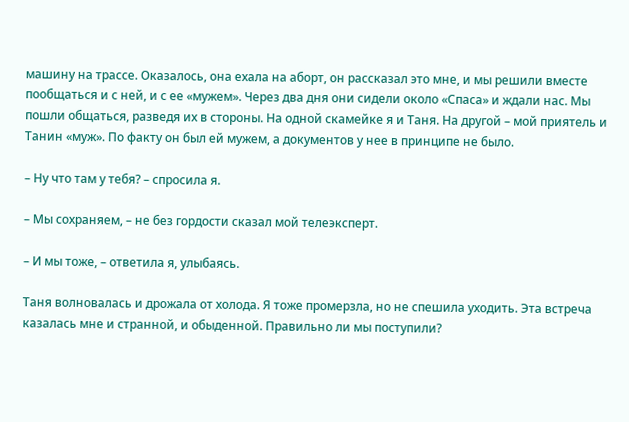машину на трассе. Оказалось, она ехала на аборт, он рассказал это мне, и мы решили вместе пообщаться и с ней, и с ее «мужем». Через два дня они сидели около «Спаса» и ждали нас. Мы пошли общаться, разведя их в стороны. На одной скамейке я и Таня. На другой – мой приятель и Танин «муж». По факту он был ей мужем, а документов у нее в принципе не было.

– Ну что там у тебя? – спросила я.

– Мы сохраняем, – не без гордости сказал мой телеэксперт.

– И мы тоже, – ответила я, улыбаясь.

Таня волновалась и дрожала от холода. Я тоже промерзла, но не спешила уходить. Эта встреча казалась мне и странной, и обыденной. Правильно ли мы поступили?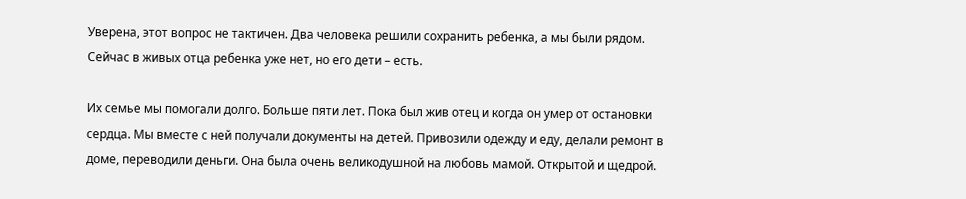Уверена, этот вопрос не тактичен. Два человека решили сохранить ребенка, а мы были рядом. Сейчас в живых отца ребенка уже нет, но его дети – есть.

Их семье мы помогали долго. Больше пяти лет. Пока был жив отец и когда он умер от остановки сердца. Мы вместе с ней получали документы на детей. Привозили одежду и еду, делали ремонт в доме, переводили деньги. Она была очень великодушной на любовь мамой. Открытой и щедрой.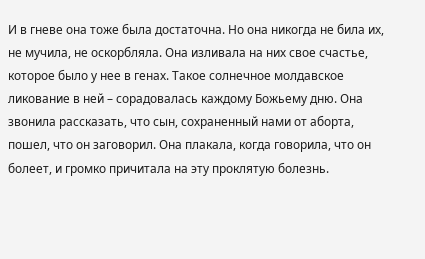И в гневе она тоже была достаточна. Но она никогда не била их, не мучила, не оскорбляла. Она изливала на них свое счастье, которое было у нее в генах. Такое солнечное молдавское ликование в ней – сорадовалась каждому Божьему дню. Она звонила рассказать, что сын, сохраненный нами от аборта, пошел, что он заговорил. Она плакала, когда говорила, что он болеет, и громко причитала на эту проклятую болезнь.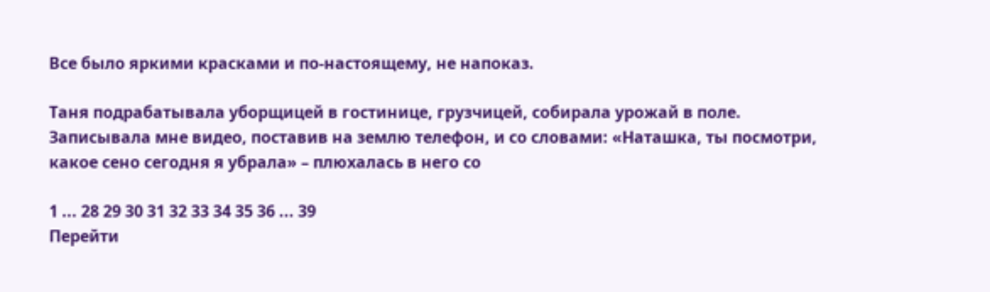Все было яркими красками и по-настоящему, не напоказ.

Таня подрабатывала уборщицей в гостинице, грузчицей, собирала урожай в поле. Записывала мне видео, поставив на землю телефон, и со словами: «Наташка, ты посмотри, какое сено сегодня я убрала» – плюхалась в него со

1 ... 28 29 30 31 32 33 34 35 36 ... 39
Перейти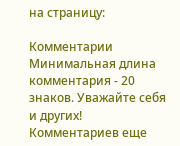на страницу:

Комментарии
Минимальная длина комментария - 20 знаков. Уважайте себя и других!
Комментариев еще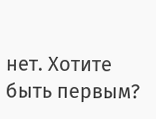нет. Хотите быть первым?